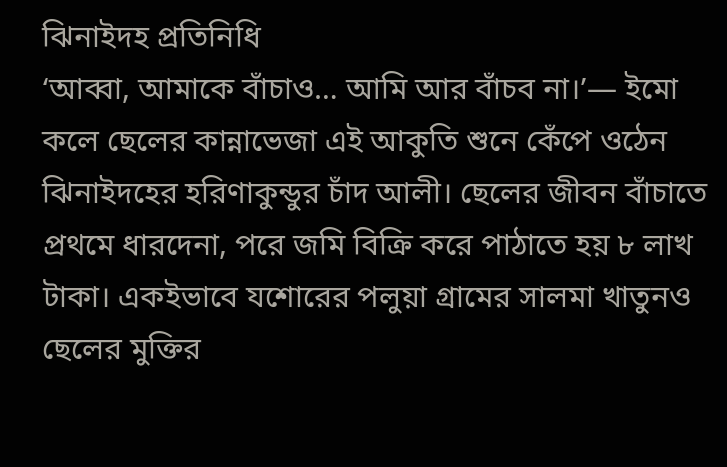ঝিনাইদহ প্রতিনিধি
‘আব্বা, আমাকে বাঁচাও… আমি আর বাঁচব না।’— ইমো কলে ছেলের কান্নাভেজা এই আকুতি শুনে কেঁপে ওঠেন ঝিনাইদহের হরিণাকুন্ডুর চাঁদ আলী। ছেলের জীবন বাঁচাতে প্রথমে ধারদেনা, পরে জমি বিক্রি করে পাঠাতে হয় ৮ লাখ টাকা। একইভাবে যশোরের পলুয়া গ্রামের সালমা খাতুনও ছেলের মুক্তির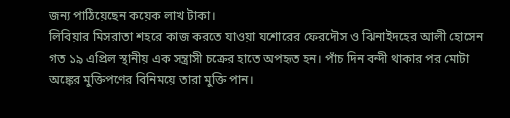জন্য পাঠিয়েছেন কয়েক লাখ টাকা।
লিবিয়ার মিসরাতা শহরে কাজ করতে যাওয়া যশোরের ফেরদৌস ও ঝিনাইদহের আলী হোসেন গত ১৯ এপ্রিল স্থানীয় এক সন্ত্রাসী চক্রের হাতে অপহৃত হন। পাঁচ দিন বন্দী থাকার পর মোটা অঙ্কের মুক্তিপণের বিনিময়ে তারা মুক্তি পান।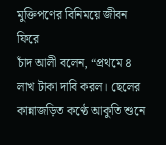মুক্তিপণের বিনিময়ে জীবন ফিরে
চাঁদ আলী বলেন, “প্রথমে ৪ লাখ টাকা দাবি করল। ছেলের কান্নাজড়িত কণ্ঠে আকুতি শুনে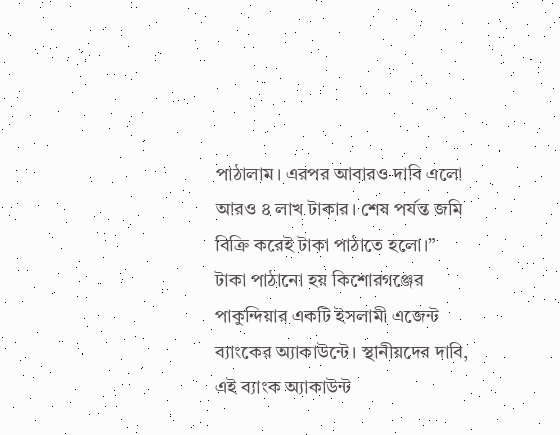পাঠালাম। এরপর আবারও দাবি এলো আরও ৪ লাখ টাকার। শেষ পর্যন্ত জমি বিক্রি করেই টাকা পাঠাতে হলো।”
টাকা পাঠানো হয় কিশোরগঞ্জের পাকুন্দিয়ার একটি ইসলামী এজেন্ট ব্যাংকের অ্যাকাউন্টে। স্থানীয়দের দাবি, এই ব্যাংক অ্যাকাউন্ট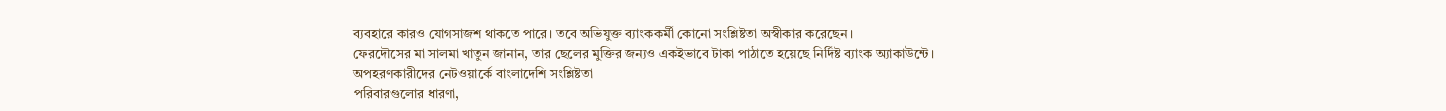ব্যবহারে কারও যোগসাজশ থাকতে পারে। তবে অভিযুক্ত ব্যাংককর্মী কোনো সংশ্লিষ্টতা অস্বীকার করেছেন।
ফেরদৌসের মা সালমা খাতুন জানান, তার ছেলের মুক্তির জন্যও একইভাবে টাকা পাঠাতে হয়েছে নির্দিষ্ট ব্যাংক অ্যাকাউন্টে।
অপহরণকারীদের নেটওয়ার্কে বাংলাদেশি সংশ্লিষ্টতা
পরিবারগুলোর ধারণা,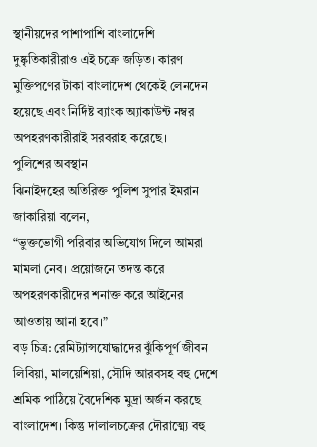স্থানীয়দের পাশাপাশি বাংলাদেশি দুষ্কৃতিকারীরাও এই চক্রে জড়িত। কারণ মুক্তিপণের টাকা বাংলাদেশ থেকেই লেনদেন হয়েছে এবং নির্দিষ্ট ব্যাংক অ্যাকাউন্ট নম্বর অপহরণকারীরাই সরবরাহ করেছে।
পুলিশের অবস্থান
ঝিনাইদহের অতিরিক্ত পুলিশ সুপার ইমরান জাকারিয়া বলেন,
“ভুক্তভোগী পরিবার অভিযোগ দিলে আমরা মামলা নেব। প্রয়োজনে তদন্ত করে অপহরণকারীদের শনাক্ত করে আইনের আওতায় আনা হবে।”
বড় চিত্র: রেমিট্যান্সযোদ্ধাদের ঝুঁকিপূর্ণ জীবন
লিবিয়া, মালয়েশিয়া, সৌদি আরবসহ বহু দেশে শ্রমিক পাঠিয়ে বৈদেশিক মুদ্রা অর্জন করছে বাংলাদেশ। কিন্তু দালালচক্রের দৌরাত্ম্যে বহু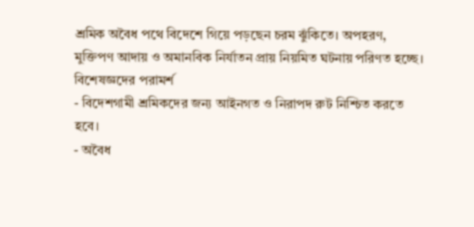শ্রমিক অবৈধ পথে বিদেশে গিয়ে পড়ছেন চরম ঝুঁকিতে। অপহরণ, মুক্তিপণ আদায় ও অমানবিক নির্যাতন প্রায় নিয়মিত ঘটনায় পরিণত হচ্ছে।
বিশেষজ্ঞদের পরামর্শ
- বিদেশগামী শ্রমিকদের জন্য আইনগত ও নিরাপদ রুট নিশ্চিত করতে হবে।
- অবৈধ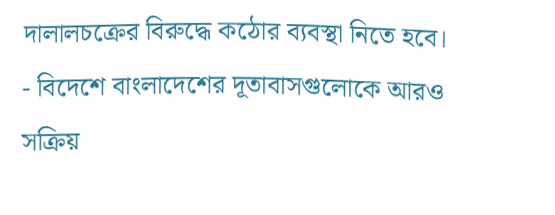দালালচক্রের বিরুদ্ধে কঠোর ব্যবস্থা নিতে হবে।
- বিদেশে বাংলাদেশের দূতাবাসগুলোকে আরও সক্রিয়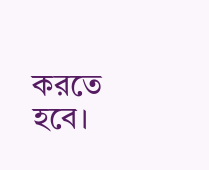করতে হবে।